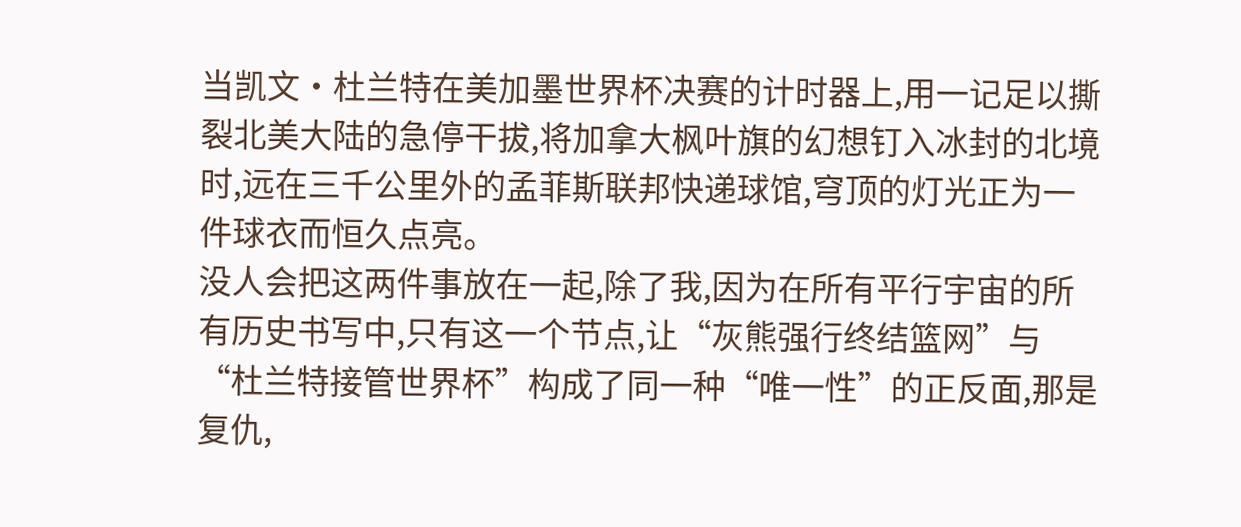当凯文·杜兰特在美加墨世界杯决赛的计时器上,用一记足以撕裂北美大陆的急停干拔,将加拿大枫叶旗的幻想钉入冰封的北境时,远在三千公里外的孟菲斯联邦快递球馆,穹顶的灯光正为一件球衣而恒久点亮。
没人会把这两件事放在一起,除了我,因为在所有平行宇宙的所有历史书写中,只有这一个节点,让“灰熊强行终结篮网”与“杜兰特接管世界杯”构成了同一种“唯一性”的正反面,那是复仇,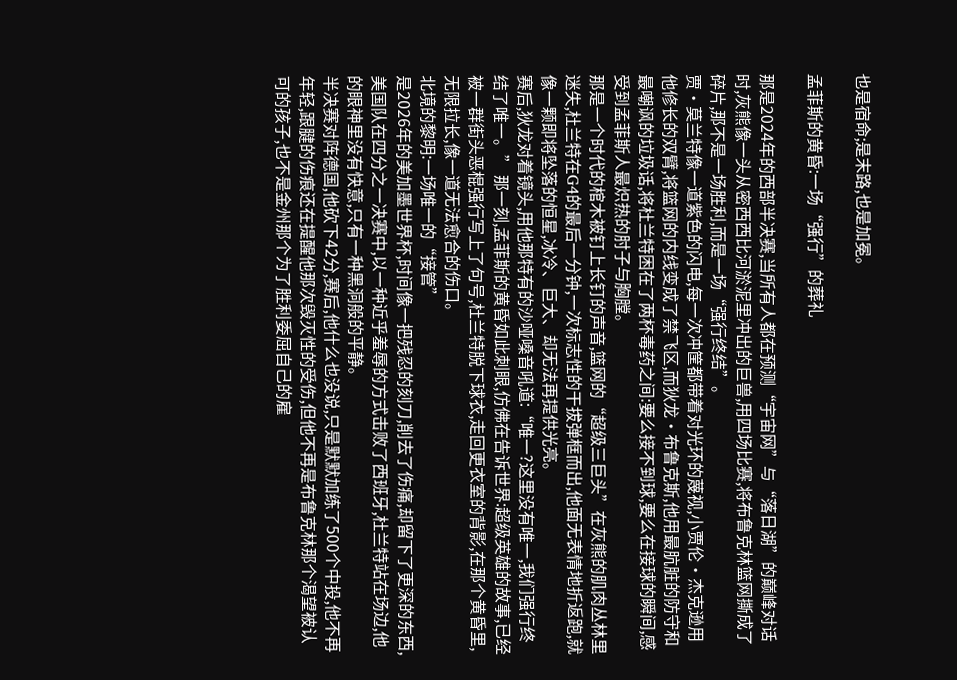也是宿命;是末路,也是加冕。

孟菲斯的黄昏:一场“强行”的葬礼

那是2024年的西部半决赛,当所有人都在预测“宇宙网”与“落日湖”的巅峰对话时,灰熊像一头从密西西比河淤泥里冲出的巨兽,用四场比赛,将布鲁克林篮网撕成了碎片,那不是一场胜利,而是一场“强行终结”。
贾·莫兰特像一道紫色的闪电,每一次冲筐都带着对光环的蔑视,小贾伦·杰克逊用他修长的双臂,将篮网的内线变成了禁飞区,而狄龙·布鲁克斯,他用最肮脏的防守和最嘲讽的垃圾话,将杜兰特困在了两杯毒药之间:要么接不到球,要么在接球的瞬间,感受到孟菲斯人最炽热的肘子与胸膛。
那是一个时代的棺木被钉上长钉的声音,篮网的“超级三巨头”在灰熊的肌肉丛林里迷失,杜兰特在G4的最后一分钟,一次标志性的干拔弹框而出,他面无表情地折返跑,就像一颗即将坠落的恒星,冰冷、巨大、却无法再提供光亮。
赛后,狄龙对着镜头,用他那特有的沙哑嗓音吼道:“唯一?这里没有唯一,我们强行终结了唯一。” 那一刻,孟菲斯的黄昏如此刺眼,仿佛在告诉世界:超级英雄的故事,已经被一群街头恶棍强行写上了句号,杜兰特脱下球衣,走回更衣室的背影,在那个黄昏里,无限拉长,像一道无法愈合的伤口。
北境的黎明:一场唯一的“接管”
是2026年的美加墨世界杯,时间像一把残忍的刻刀,削去了伤痛,却留下了更深的东西,美国队在四分之一决赛中,以一种近乎羞辱的方式击败了西班牙,杜兰特站在场边,他的眼神里没有快意,只有一种黑洞般的平静。
半决赛对阵德国,他砍下42分,赛后,他什么也没说,只是默默加练了500个中投,他不再年轻,跟腱的伤痕还在提醒他那次毁灭性的受伤,但他不再是布鲁克林那个渴望被认可的孩子,也不是金州那个为了胜利委屈自己的雇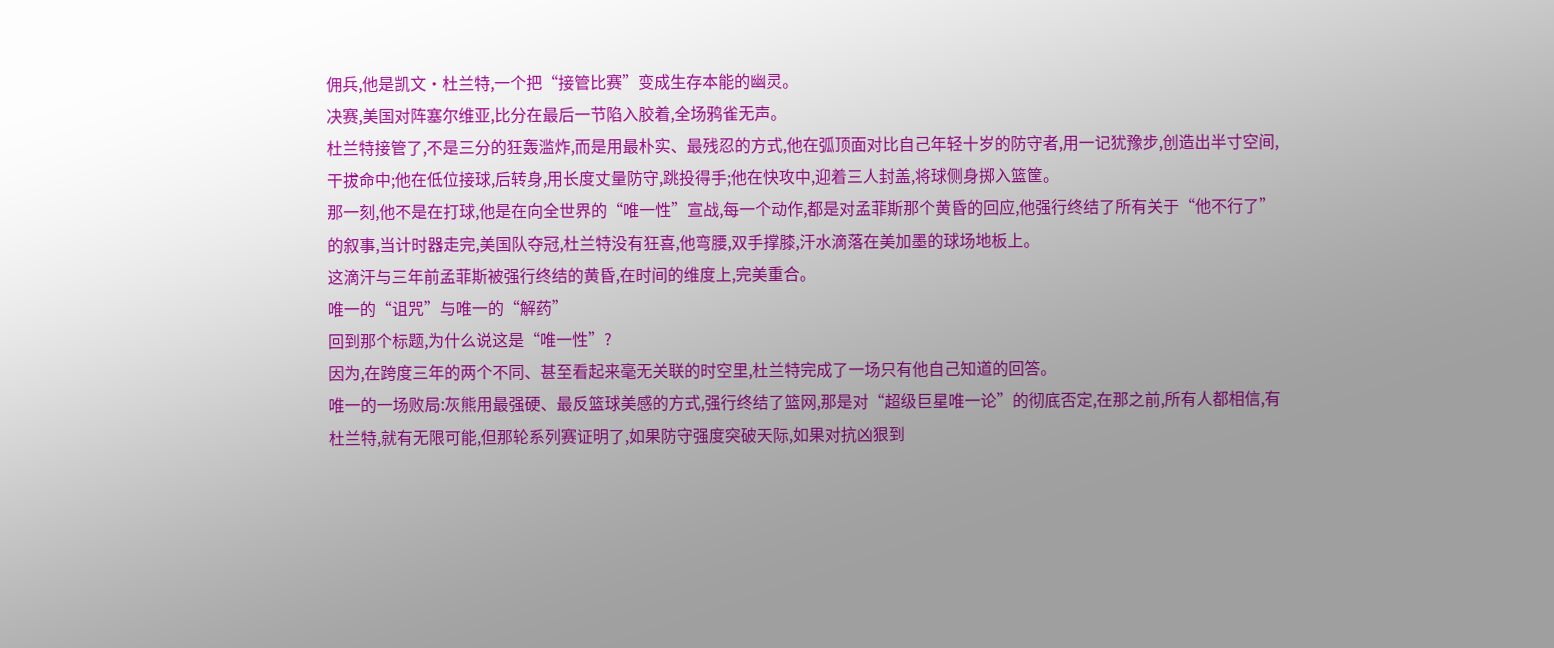佣兵,他是凯文·杜兰特,一个把“接管比赛”变成生存本能的幽灵。
决赛,美国对阵塞尔维亚,比分在最后一节陷入胶着,全场鸦雀无声。
杜兰特接管了,不是三分的狂轰滥炸,而是用最朴实、最残忍的方式,他在弧顶面对比自己年轻十岁的防守者,用一记犹豫步,创造出半寸空间,干拔命中;他在低位接球,后转身,用长度丈量防守,跳投得手;他在快攻中,迎着三人封盖,将球侧身掷入篮筐。
那一刻,他不是在打球,他是在向全世界的“唯一性”宣战,每一个动作,都是对孟菲斯那个黄昏的回应,他强行终结了所有关于“他不行了”的叙事,当计时器走完,美国队夺冠,杜兰特没有狂喜,他弯腰,双手撑膝,汗水滴落在美加墨的球场地板上。
这滴汗与三年前孟菲斯被强行终结的黄昏,在时间的维度上,完美重合。
唯一的“诅咒”与唯一的“解药”
回到那个标题,为什么说这是“唯一性”?
因为,在跨度三年的两个不同、甚至看起来毫无关联的时空里,杜兰特完成了一场只有他自己知道的回答。
唯一的一场败局:灰熊用最强硬、最反篮球美感的方式,强行终结了篮网,那是对“超级巨星唯一论”的彻底否定,在那之前,所有人都相信,有杜兰特,就有无限可能,但那轮系列赛证明了,如果防守强度突破天际,如果对抗凶狠到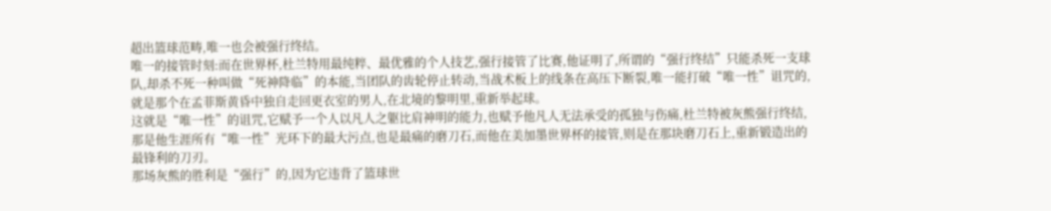超出篮球范畴,唯一也会被强行终结。
唯一的接管时刻:而在世界杯,杜兰特用最纯粹、最优雅的个人技艺,强行接管了比赛,他证明了,所谓的“强行终结”只能杀死一支球队,却杀不死一种叫做“死神降临”的本能,当团队的齿轮停止转动,当战术板上的线条在高压下断裂,唯一能打破“唯一性”诅咒的,就是那个在孟菲斯黄昏中独自走回更衣室的男人,在北境的黎明里,重新举起球。
这就是“唯一性”的诅咒,它赋予一个人以凡人之躯比肩神明的能力,也赋予他凡人无法承受的孤独与伤痛,杜兰特被灰熊强行终结,那是他生涯所有“唯一性”光环下的最大污点,也是最痛的磨刀石,而他在美加墨世界杯的接管,则是在那块磨刀石上,重新锻造出的最锋利的刀刃。
那场灰熊的胜利是“强行”的,因为它违背了篮球世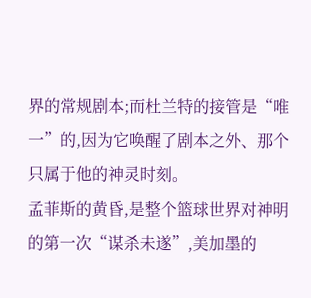界的常规剧本;而杜兰特的接管是“唯一”的,因为它唤醒了剧本之外、那个只属于他的神灵时刻。
孟菲斯的黄昏,是整个篮球世界对神明的第一次“谋杀未遂”,美加墨的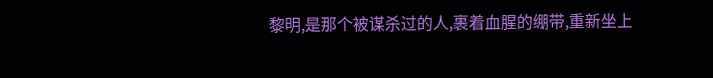黎明,是那个被谋杀过的人,裹着血腥的绷带,重新坐上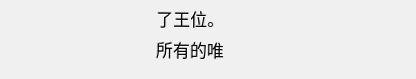了王位。
所有的唯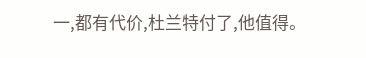一,都有代价,杜兰特付了,他值得。